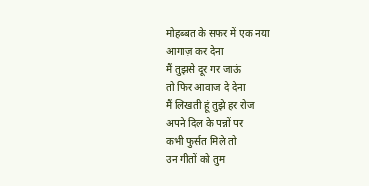मोहब्बत के सफर में एक नया
आगाज़ कर देना
मैं तुझसे दूर गर जाऊं
तो फिर आवाज दे देना
मैं लिखती हूं तुझे हर रोज
अपने दिल के पन्नों पर
कभी फुर्सत मिले तो
उन गीतों को तुम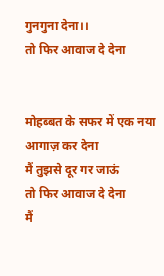गुनगुना देना।।
तो फिर आवाज दे देना


मोहब्बत के सफर में एक नया
आगाज़ कर देना
मैं तुझसे दूर गर जाऊं
तो फिर आवाज दे देना
मैं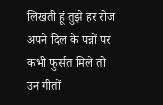लिखती हूं तुझे हर रोज
अपने दिल के पन्नों पर
कभी फुर्सत मिले तो
उन गीतों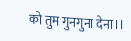को तुम गुनगुना देना।।